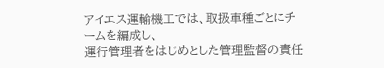アイエス運輸機工では、取扱車種ごとにチームを編成し、
運行管理者をはじめとした管理監督の責任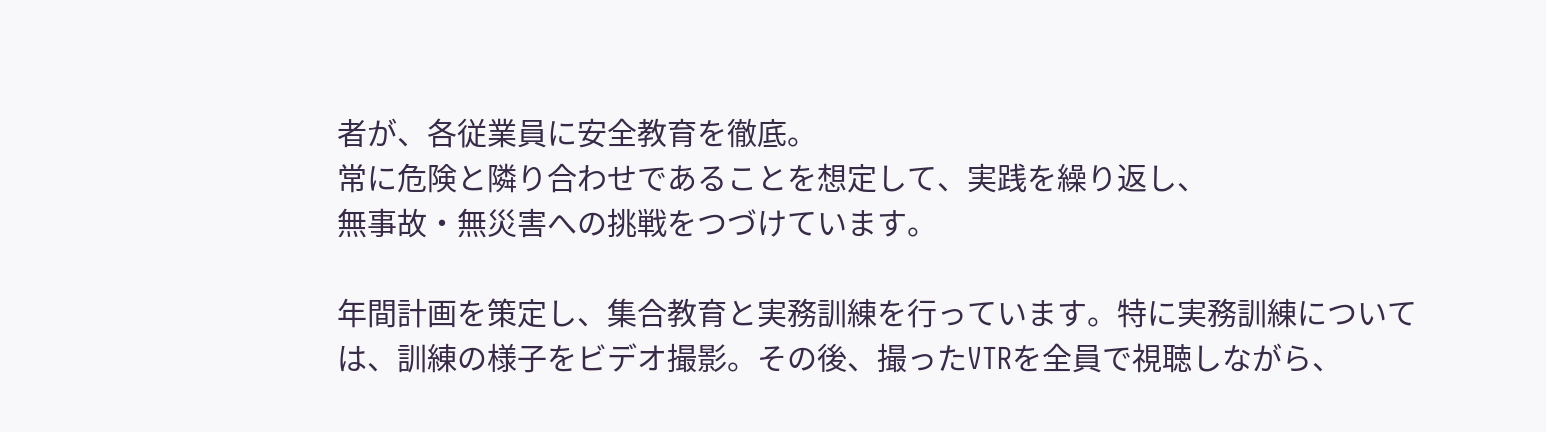者が、各従業員に安全教育を徹底。
常に危険と隣り合わせであることを想定して、実践を繰り返し、
無事故・無災害への挑戦をつづけています。

年間計画を策定し、集合教育と実務訓練を行っています。特に実務訓練については、訓練の様子をビデオ撮影。その後、撮ったVTRを全員で視聴しながら、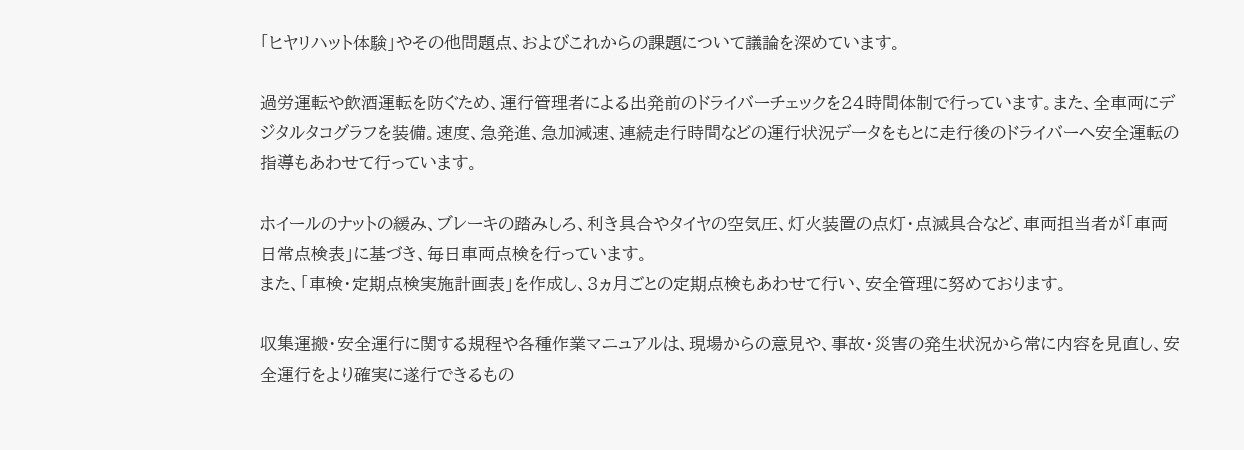「ヒヤリハット体験」やその他問題点、およびこれからの課題について議論を深めています。

過労運転や飲酒運転を防ぐため、運行管理者による出発前のドライバーチェックを24時間体制で行っています。また、全車両にデジタルタコグラフを装備。速度、急発進、急加減速、連続走行時間などの運行状況データをもとに走行後のドライバーへ安全運転の指導もあわせて行っています。

ホイールのナットの緩み、ブレーキの踏みしろ、利き具合やタイヤの空気圧、灯火装置の点灯・点滅具合など、車両担当者が「車両日常点検表」に基づき、毎日車両点検を行っています。
また、「車検・定期点検実施計画表」を作成し、3ヵ月ごとの定期点検もあわせて行い、安全管理に努めております。

収集運搬・安全運行に関する規程や各種作業マニュアルは、現場からの意見や、事故・災害の発生状況から常に内容を見直し、安全運行をより確実に遂行できるもの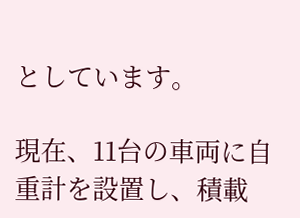としています。

現在、11台の車両に自重計を設置し、積載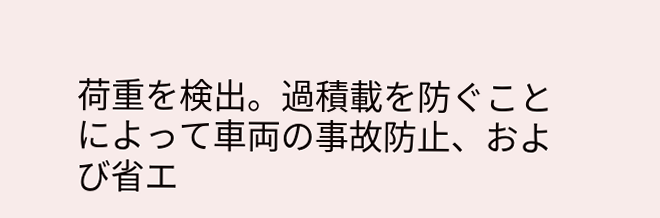荷重を検出。過積載を防ぐことによって車両の事故防止、および省エ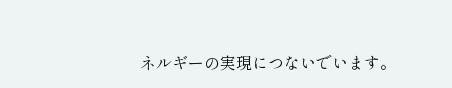ネルギーの実現につないでいます。